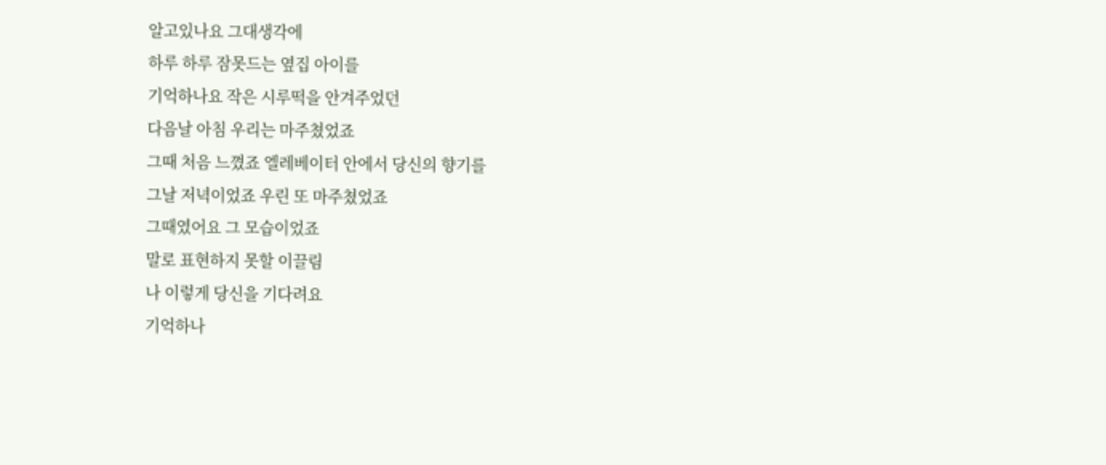알고있나요 그대생각에
하루 하루 잠못드는 옆집 아이를
기억하나요 작은 시루떡을 안겨주었던
다음날 아침 우리는 마주쳤었죠
그때 처음 느꼈죠 엘레베이터 안에서 당신의 향기를
그날 저녁이었죠 우린 또 마주쳤었죠
그때였어요 그 모습이었죠
말로 표현하지 못할 이끌림
나 이렇게 당신을 기다려요
기억하나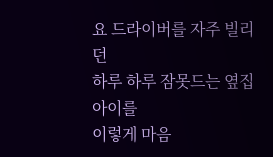요 드라이버를 자주 빌리던
하루 하루 잠못드는 옆집 아이를
이렇게 마음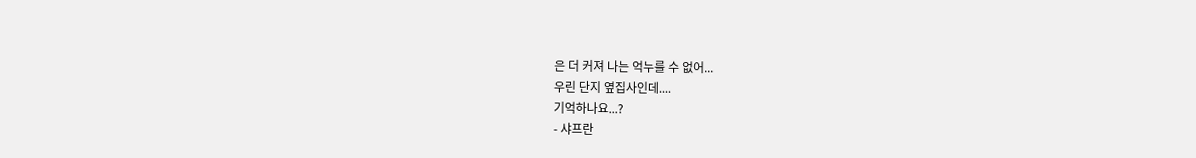은 더 커져 나는 억누를 수 없어...
우린 단지 옆집사인데....
기억하나요...?
- 샤프란